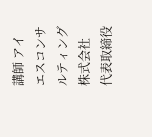講師 アイエスコンサルティング株式会社 代表取締役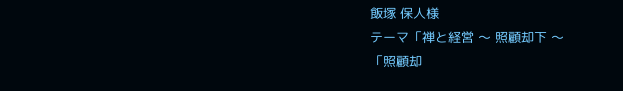飯塚 保人様
テーマ「禅と経営 〜 照顧却下 〜
「照顧却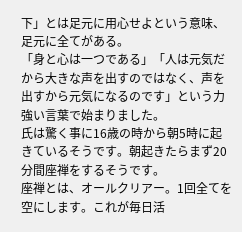下」とは足元に用心せよという意味、足元に全てがある。
「身と心は一つである」「人は元気だから大きな声を出すのではなく、声を出すから元気になるのです」という力強い言葉で始まりました。
氏は驚く事に16歳の時から朝5時に起きているそうです。朝起きたらまず20分間座禅をするそうです。
座禅とは、オールクリアー。1回全てを空にします。これが毎日活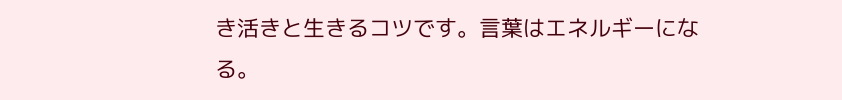き活きと生きるコツです。言葉はエネルギーになる。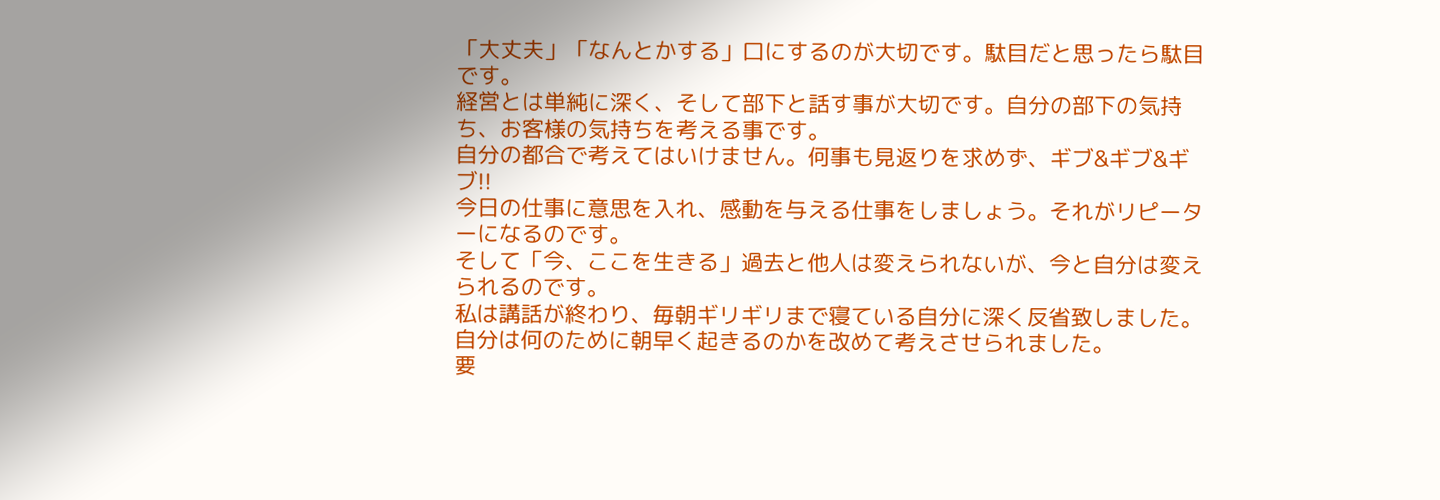「大丈夫」「なんとかする」口にするのが大切です。駄目だと思ったら駄目です。
経営とは単純に深く、そして部下と話す事が大切です。自分の部下の気持ち、お客様の気持ちを考える事です。
自分の都合で考えてはいけません。何事も見返りを求めず、ギブ&ギブ&ギブ!!
今日の仕事に意思を入れ、感動を与える仕事をしましょう。それがリピーターになるのです。
そして「今、ここを生きる」過去と他人は変えられないが、今と自分は変えられるのです。
私は講話が終わり、毎朝ギリギリまで寝ている自分に深く反省致しました。自分は何のために朝早く起きるのかを改めて考えさせられました。
要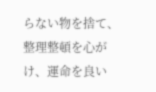らない物を捨て、整理整頓を心がけ、運命を良い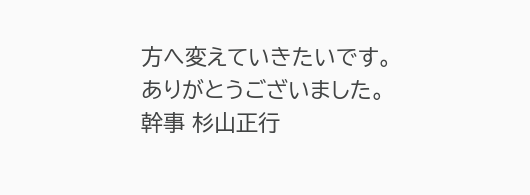方へ変えていきたいです。
ありがとうございました。
幹事 杉山正行